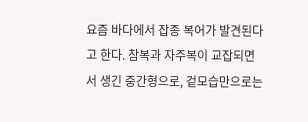요즘 바다에서 잡종 복어가 발견된다고 한다. 참복과 자주복이 교잡되면서 생긴 중간형으로, 겉모습만으로는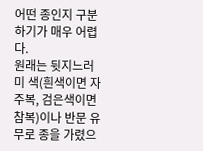어떤 종인지 구분하기가 매우 어렵다.
원래는 뒷지느러미 색(흰색이면 자주복, 검은색이면 참복)이나 반문 유무로 종을 가렸으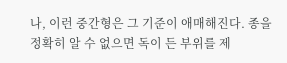나, 이런 중간형은 그 기준이 애매해진다. 종을 정확히 알 수 없으면 독이 든 부위를 제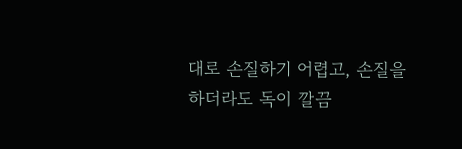대로 손질하기 어렵고, 손질을 하더라도 독이 깔끔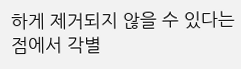하게 제거되지 않을 수 있다는 점에서 각별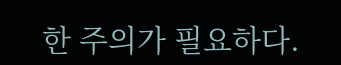한 주의가 필요하다.